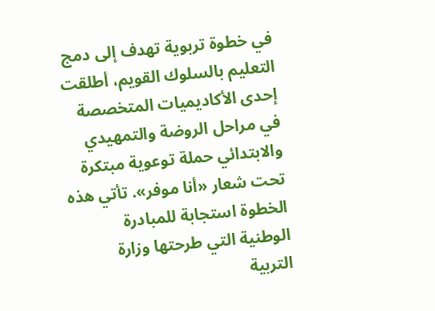في خطوة تربوية تهدف إلى دمج التعليم بالسلوك القويم، أطلقت إحدى الأكاديميات المتخصصة في مراحل الروضة والتمهيدي والابتدائي حملة توعوية مبتكرة تحت شعار «أنا موفر». تأتي هذه الخطوة استجابة للمبادرة الوطنية التي طرحتها وزارة التربية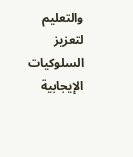والتعليم لتعزيز السلوكيات الإيجابية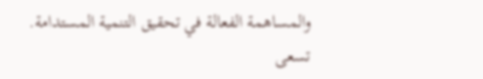والمساهمة الفعالة في تحقيق التنمية المستدامة. تسعى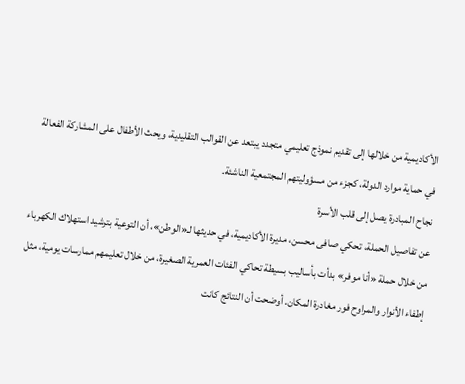الأكاديمية من خلالها إلى تقديم نموذج تعليمي متجدد يبتعد عن القوالب التقليدية، ويحث الأطفال على المشاركة الفعالة في حماية موارد الدولة، كجزء من مسؤوليتهم المجتمعية الناشئة.
نجاح المبادرة يصل إلى قلب الأسرة
عن تفاصيل الحملة، تحكي صافى محسن، مديرة الأكاديمية، في حديثها لـ«الوطن»، أن التوعية بترشيد استهلاك الكهرباء من خلال حملة «أنا موفر» بدأت بأساليب بسيطة تحاكي الفئات العمرية الصغيرة، من خلال تعليمهم ممارسات يومية، مثل إطفاء الأنوار والمراوح فور مغادرة المكان. أوضحت أن النتائج كانت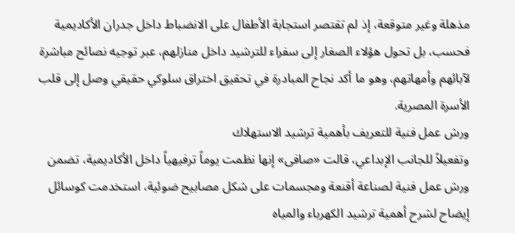مذهلة وغير متوقعة، إذ لم تقتصر استجابة الأطفال على الانضباط داخل جدران الأكاديمية فحسب، بل تحول هؤلاء الصغار إلى سفراء للترشيد داخل منازلهم، عبر توجيه نصائح مباشرة لآبائهم وأمهاتهم، وهو ما أكد نجاح المبادرة في تحقيق اختراق سلوكي حقيقي وصل إلى قلب الأسرة المصرية.
ورش عمل فنية للتعريف بأهمية ترشيد الاستهلاك
وتفعيلاً للجانب الإبداعي، قالت «صافى» إنها نظمت يوماً ترفيهياً داخل الأكاديمية، تضمن ورش عمل فنية لصناعة أقنعة ومجسمات على شكل مصابيح ضوئية، استخدمت كوسائل إيضاح لشرح أهمية ترشيد الكهرباء والمياه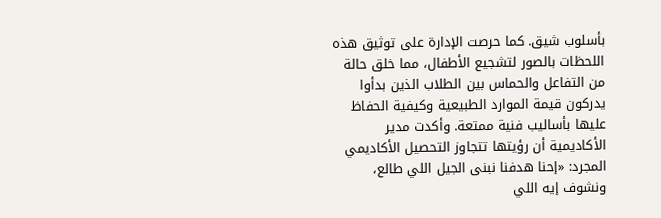بأسلوب شيق. كما حرصت الإدارة على توثيق هذه اللحظات بالصور لتشجيع الأطفال، مما خلق حالة من التفاعل والحماس بين الطلاب الذين بدأوا يدركون قيمة الموارد الطبيعية وكيفية الحفاظ عليها بأساليب فنية ممتعة. وأكدت مدير الأكاديمية أن رؤيتها تتجاوز التحصيل الأكاديمي المجرد: «إحنا هدفنا نبنى الجيل اللي طالع، ونشوف إيه اللي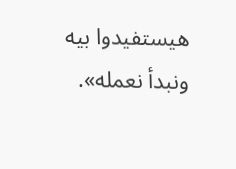هيستفيدوا بيه ونبدأ نعمله».